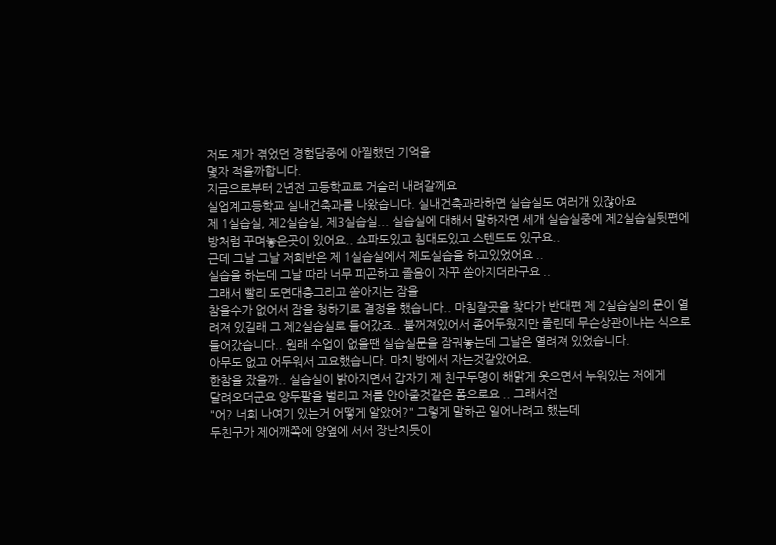저도 제가 겪었던 경험담중에 아찔했던 기억을
몇자 적을까합니다.
지금으로부터 2년전 고등학교로 거슬러 내려갈께요
실업계고등학교 실내건축과를 나왔습니다. 실내건축과라하면 실습실도 여러개 있잖아요
제 1실습실, 제2실습실, 제3실습실... 실습실에 대해서 말하자면 세개 실습실중에 제2실습실뒷편에
방처럼 꾸며놓은곳이 있어요.. 쇼파도있고 침대도있고 스텐드도 있구요..
근데 그날 그날 저희반은 제 1실습실에서 제도실습을 하고있었어요 ..
실습을 하는데 그날 따라 너무 피곤하고 졸음이 자꾸 쏟아지더라구요 ..
그래서 빨리 도면대충그리고 쏟아지는 잠을
참을수가 없어서 잠을 청하기로 결정을 했습니다.. 마침잘곳을 찾다가 반대편 제 2실습실의 문이 열려져 있길래 그 제2실습실로 들어갔죠.. 불꺼져있어서 좀어두웠지만 졸린데 무슨상관이냐는 식으로 들어갔습니다.. 원래 수업이 없을땐 실습실문을 잠궈놓는데 그날은 열려져 있었습니다.
아무도 없고 어두워서 고요했습니다. 마치 방에서 자는것같았어요.
한참을 잤을까.. 실습실이 밝아지면서 갑자기 제 친구두명이 해맑게 웃으면서 누워있는 저에게
달려오더군요 양두팔을 벌리고 저를 안아줄것같은 폼으로요 .. 그래서전
"어? 너희 나여기 있는거 어떻게 알았어?" 그렇게 말하곤 일어나려고 했는데
두친구가 제어깨쪽에 양옆에 서서 장난치듯이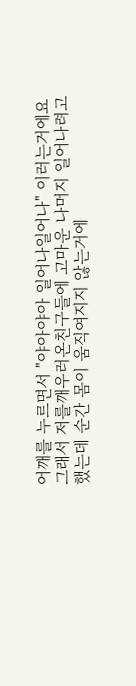어깨를 누르면서 "야아야아 일어나일어나" 이러는거에요
그래서 저를깨우러온친구들에 고마운 나머지 일어나려고 했는데 순간 몸이 움직여지지 않는거에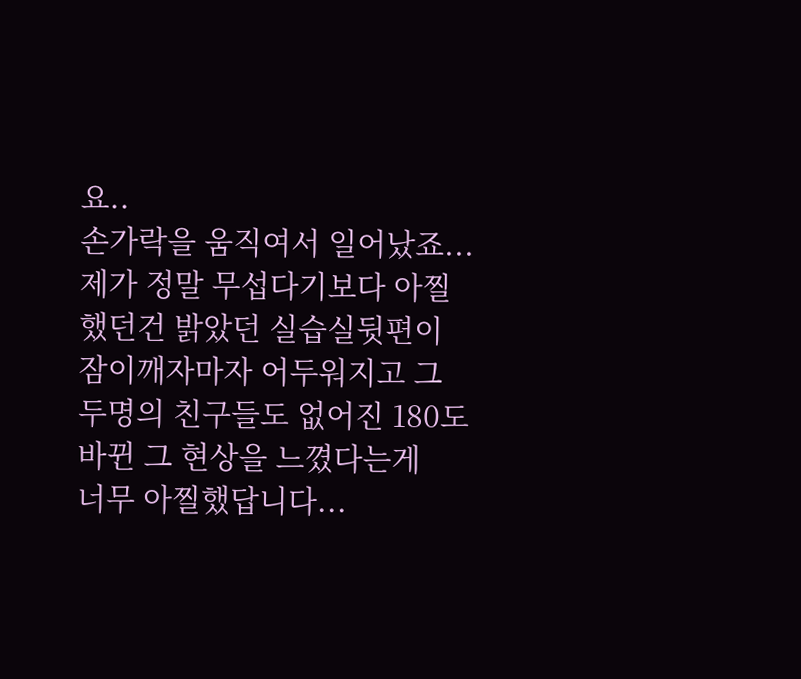요..
손가락을 움직여서 일어났죠... 제가 정말 무섭다기보다 아찔했던건 밝았던 실습실뒷편이
잠이깨자마자 어두워지고 그 두명의 친구들도 없어진 180도바뀐 그 현상을 느꼈다는게
너무 아찔했답니다...